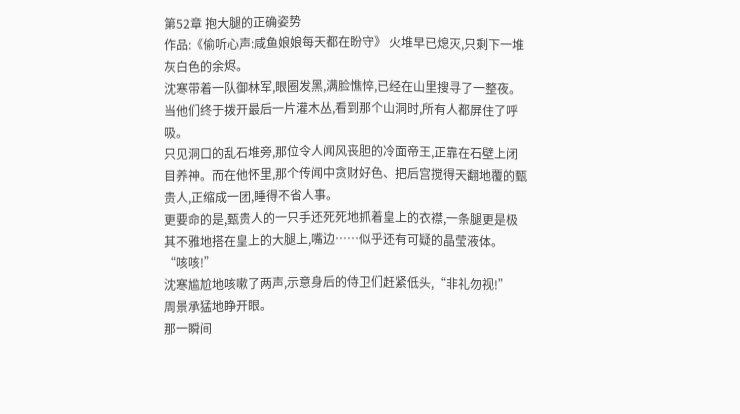第52章 抱大腿的正确姿势
作品:《偷听心声:咸鱼娘娘每天都在盼守》 火堆早已熄灭,只剩下一堆灰白色的余烬。
沈寒带着一队御林军,眼圈发黑,满脸憔悴,已经在山里搜寻了一整夜。当他们终于拨开最后一片灌木丛,看到那个山洞时,所有人都屏住了呼吸。
只见洞口的乱石堆旁,那位令人闻风丧胆的冷面帝王,正靠在石壁上闭目养神。而在他怀里,那个传闻中贪财好色、把后宫搅得天翻地覆的甄贵人,正缩成一团,睡得不省人事。
更要命的是,甄贵人的一只手还死死地抓着皇上的衣襟,一条腿更是极其不雅地搭在皇上的大腿上,嘴边……似乎还有可疑的晶莹液体。
“咳咳!”
沈寒尴尬地咳嗽了两声,示意身后的侍卫们赶紧低头,“非礼勿视!”
周景承猛地睁开眼。
那一瞬间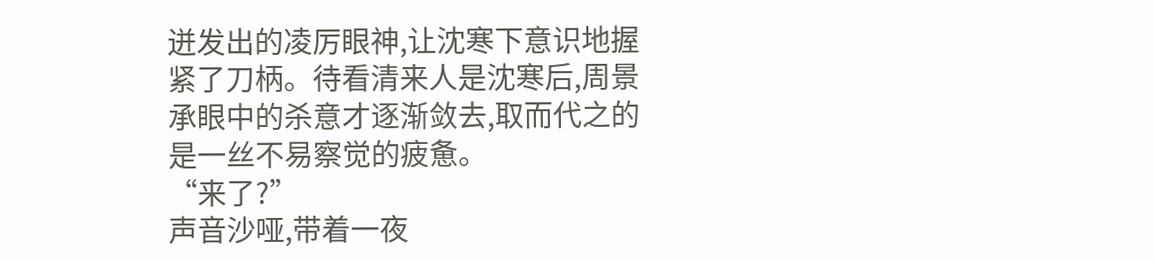迸发出的凌厉眼神,让沈寒下意识地握紧了刀柄。待看清来人是沈寒后,周景承眼中的杀意才逐渐敛去,取而代之的是一丝不易察觉的疲惫。
“来了?”
声音沙哑,带着一夜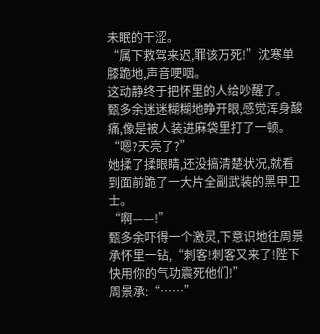未眠的干涩。
“属下救驾来迟,罪该万死!”沈寒单膝跪地,声音哽咽。
这动静终于把怀里的人给吵醒了。
甄多余迷迷糊糊地睁开眼,感觉浑身酸痛,像是被人装进麻袋里打了一顿。
“嗯?天亮了?”
她揉了揉眼睛,还没搞清楚状况,就看到面前跪了一大片全副武装的黑甲卫士。
“啊——!”
甄多余吓得一个激灵,下意识地往周景承怀里一钻,“刺客!刺客又来了!陛下快用你的气功震死他们!”
周景承:“……”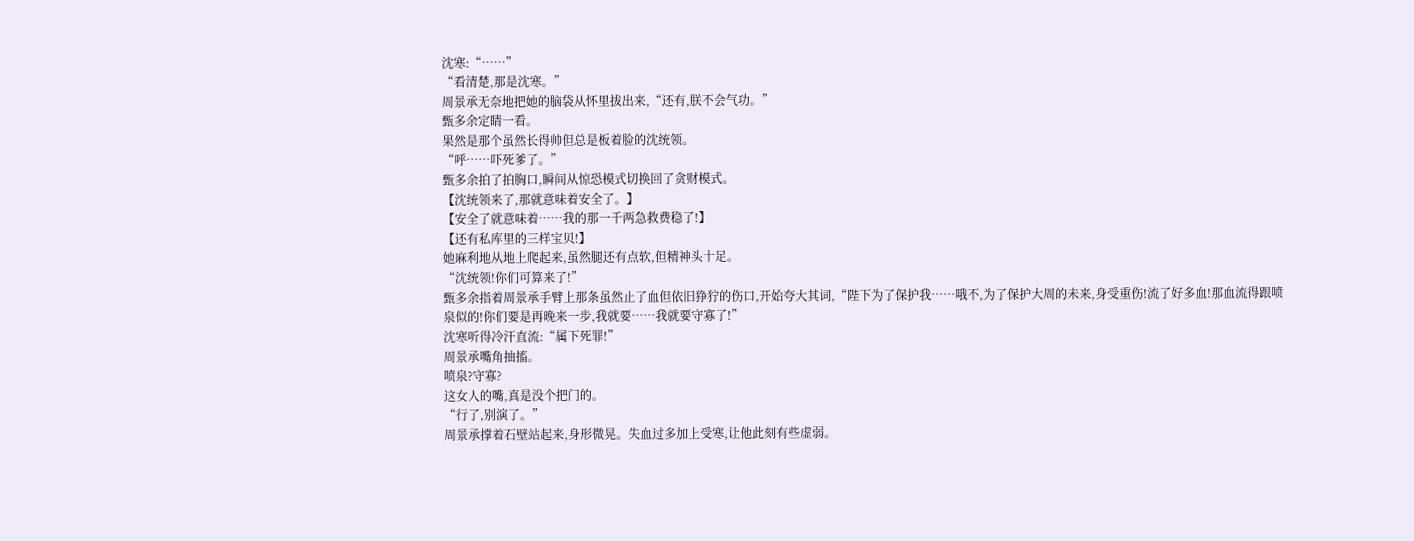沈寒:“……”
“看清楚,那是沈寒。”
周景承无奈地把她的脑袋从怀里拔出来,“还有,朕不会气功。”
甄多余定睛一看。
果然是那个虽然长得帅但总是板着脸的沈统领。
“呼……吓死爹了。”
甄多余拍了拍胸口,瞬间从惊恐模式切换回了贪财模式。
【沈统领来了,那就意味着安全了。】
【安全了就意味着……我的那一千两急救费稳了!】
【还有私库里的三样宝贝!】
她麻利地从地上爬起来,虽然腿还有点软,但精神头十足。
“沈统领!你们可算来了!”
甄多余指着周景承手臂上那条虽然止了血但依旧狰狞的伤口,开始夸大其词,“陛下为了保护我……哦不,为了保护大周的未来,身受重伤!流了好多血!那血流得跟喷泉似的!你们要是再晚来一步,我就要……我就要守寡了!”
沈寒听得冷汗直流:“属下死罪!”
周景承嘴角抽搐。
喷泉?守寡?
这女人的嘴,真是没个把门的。
“行了,别演了。”
周景承撑着石壁站起来,身形微晃。失血过多加上受寒,让他此刻有些虚弱。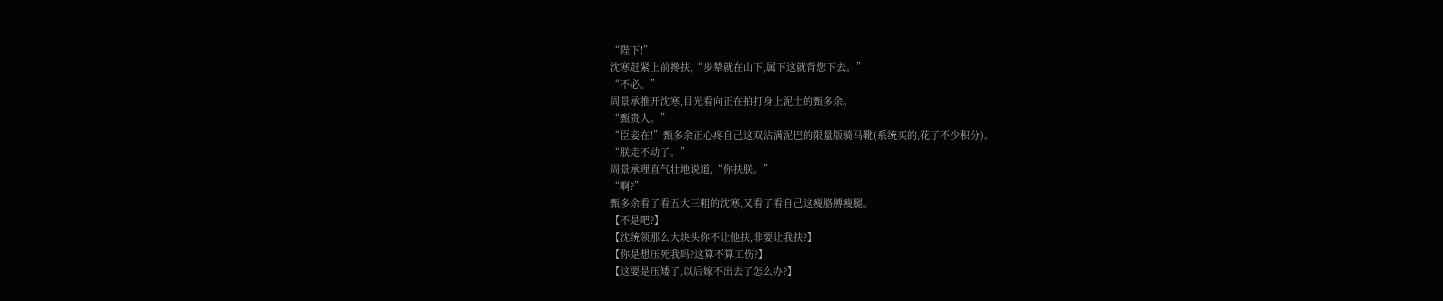“陛下!”
沈寒赶紧上前搀扶,“步辇就在山下,属下这就背您下去。”
“不必。”
周景承推开沈寒,目光看向正在拍打身上泥土的甄多余。
“甄贵人。”
“臣妾在!”甄多余正心疼自己这双沾满泥巴的限量版骑马靴(系统买的,花了不少积分)。
“朕走不动了。”
周景承理直气壮地说道,“你扶朕。”
“啊?”
甄多余看了看五大三粗的沈寒,又看了看自己这瘦胳膊瘦腿。
【不是吧?】
【沈统领那么大块头你不让他扶,非要让我扶?】
【你是想压死我吗?这算不算工伤?】
【这要是压矮了,以后嫁不出去了怎么办?】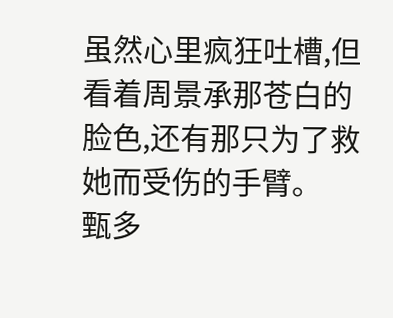虽然心里疯狂吐槽,但看着周景承那苍白的脸色,还有那只为了救她而受伤的手臂。
甄多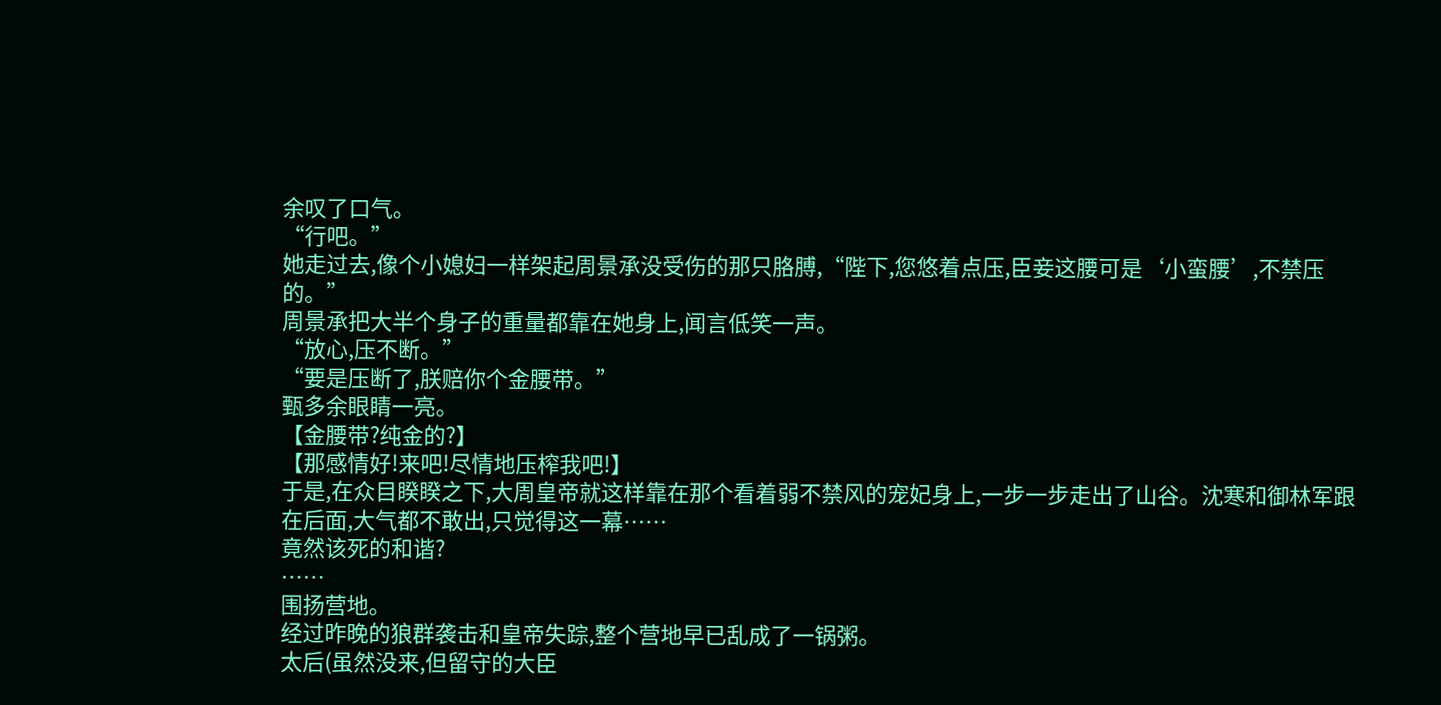余叹了口气。
“行吧。”
她走过去,像个小媳妇一样架起周景承没受伤的那只胳膊,“陛下,您悠着点压,臣妾这腰可是‘小蛮腰’,不禁压的。”
周景承把大半个身子的重量都靠在她身上,闻言低笑一声。
“放心,压不断。”
“要是压断了,朕赔你个金腰带。”
甄多余眼睛一亮。
【金腰带?纯金的?】
【那感情好!来吧!尽情地压榨我吧!】
于是,在众目睽睽之下,大周皇帝就这样靠在那个看着弱不禁风的宠妃身上,一步一步走出了山谷。沈寒和御林军跟在后面,大气都不敢出,只觉得这一幕……
竟然该死的和谐?
……
围扬营地。
经过昨晚的狼群袭击和皇帝失踪,整个营地早已乱成了一锅粥。
太后(虽然没来,但留守的大臣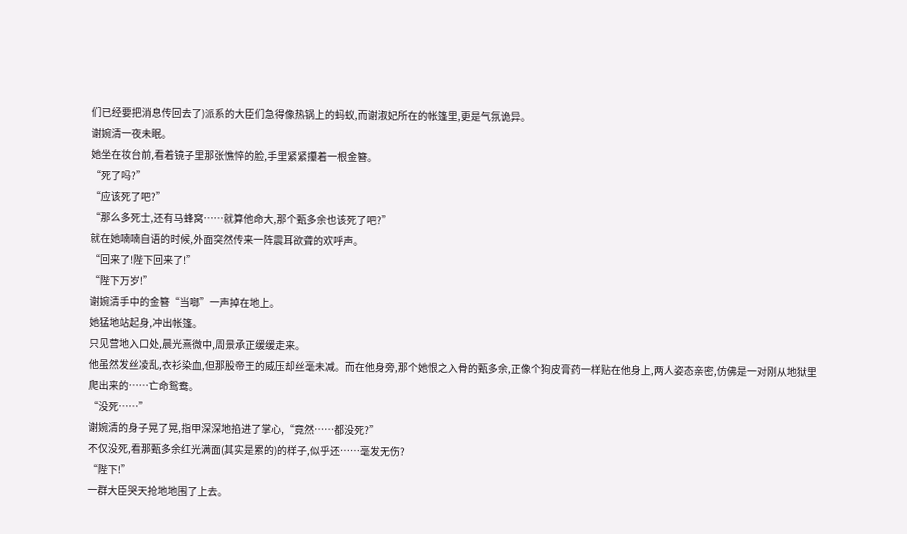们已经要把消息传回去了)派系的大臣们急得像热锅上的蚂蚁,而谢淑妃所在的帐篷里,更是气氛诡异。
谢婉清一夜未眠。
她坐在妆台前,看着镜子里那张憔悴的脸,手里紧紧攥着一根金簪。
“死了吗?”
“应该死了吧?”
“那么多死士,还有马蜂窝……就算他命大,那个甄多余也该死了吧?”
就在她喃喃自语的时候,外面突然传来一阵震耳欲聋的欢呼声。
“回来了!陛下回来了!”
“陛下万岁!”
谢婉清手中的金簪“当啷”一声掉在地上。
她猛地站起身,冲出帐篷。
只见营地入口处,晨光熹微中,周景承正缓缓走来。
他虽然发丝凌乱,衣衫染血,但那股帝王的威压却丝毫未减。而在他身旁,那个她恨之入骨的甄多余,正像个狗皮膏药一样贴在他身上,两人姿态亲密,仿佛是一对刚从地狱里爬出来的……亡命鸳鸯。
“没死……”
谢婉清的身子晃了晃,指甲深深地掐进了掌心,“竟然……都没死?”
不仅没死,看那甄多余红光满面(其实是累的)的样子,似乎还……毫发无伤?
“陛下!”
一群大臣哭天抢地地围了上去。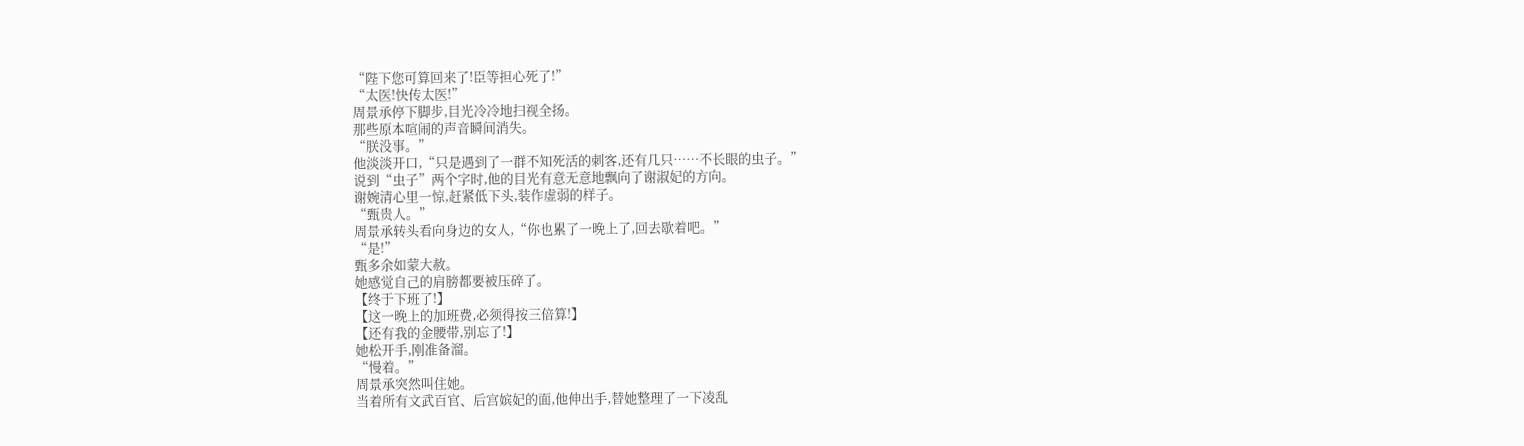“陛下您可算回来了!臣等担心死了!”
“太医!快传太医!”
周景承停下脚步,目光冷冷地扫视全扬。
那些原本喧闹的声音瞬间消失。
“朕没事。”
他淡淡开口,“只是遇到了一群不知死活的刺客,还有几只……不长眼的虫子。”
说到“虫子”两个字时,他的目光有意无意地飘向了谢淑妃的方向。
谢婉清心里一惊,赶紧低下头,装作虚弱的样子。
“甄贵人。”
周景承转头看向身边的女人,“你也累了一晚上了,回去歇着吧。”
“是!”
甄多余如蒙大赦。
她感觉自己的肩膀都要被压碎了。
【终于下班了!】
【这一晚上的加班费,必须得按三倍算!】
【还有我的金腰带,别忘了!】
她松开手,刚准备溜。
“慢着。”
周景承突然叫住她。
当着所有文武百官、后宫嫔妃的面,他伸出手,替她整理了一下凌乱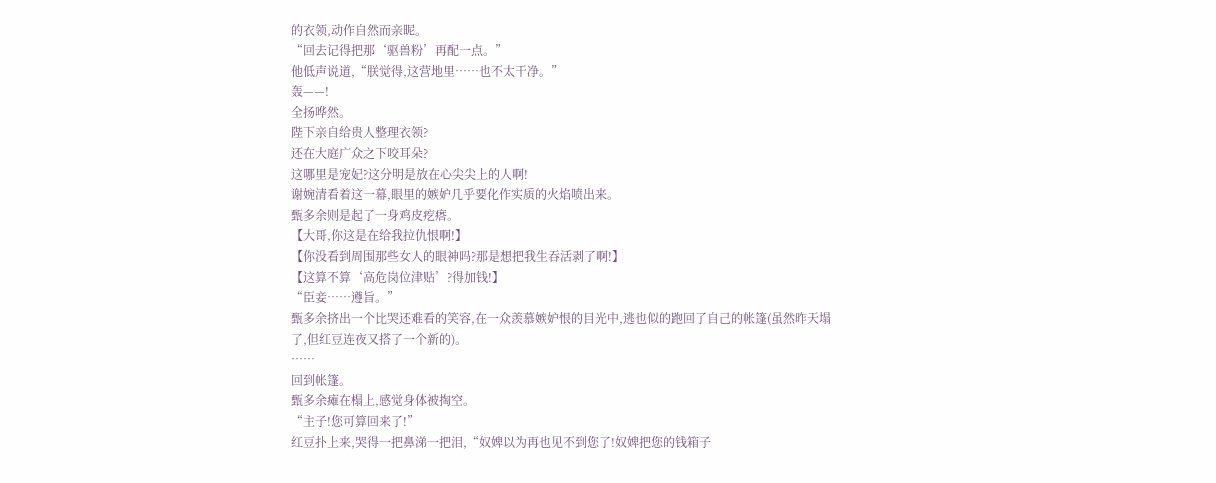的衣领,动作自然而亲昵。
“回去记得把那‘驱兽粉’再配一点。”
他低声说道,“朕觉得,这营地里……也不太干净。”
轰——!
全扬哗然。
陛下亲自给贵人整理衣领?
还在大庭广众之下咬耳朵?
这哪里是宠妃?这分明是放在心尖尖上的人啊!
谢婉清看着这一幕,眼里的嫉妒几乎要化作实质的火焰喷出来。
甄多余则是起了一身鸡皮疙瘩。
【大哥,你这是在给我拉仇恨啊!】
【你没看到周围那些女人的眼神吗?那是想把我生吞活剥了啊!】
【这算不算‘高危岗位津贴’?得加钱!】
“臣妾……遵旨。”
甄多余挤出一个比哭还难看的笑容,在一众羡慕嫉妒恨的目光中,逃也似的跑回了自己的帐篷(虽然昨天塌了,但红豆连夜又搭了一个新的)。
……
回到帐篷。
甄多余瘫在榻上,感觉身体被掏空。
“主子!您可算回来了!”
红豆扑上来,哭得一把鼻涕一把泪,“奴婢以为再也见不到您了!奴婢把您的钱箱子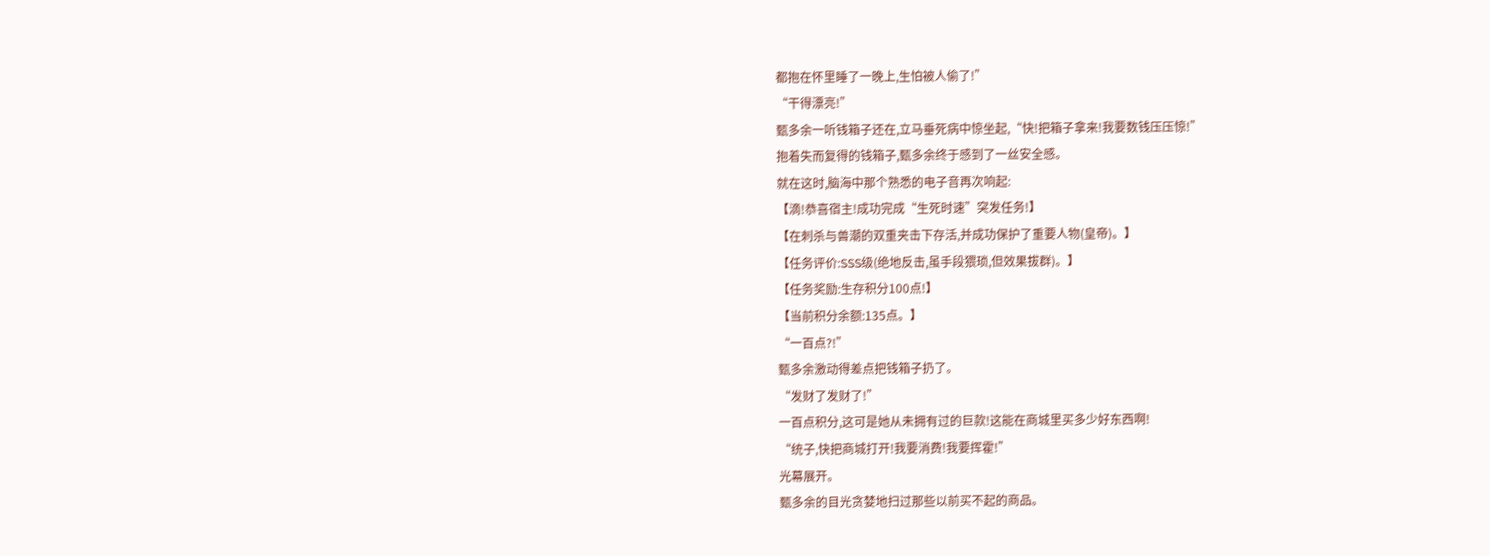都抱在怀里睡了一晚上,生怕被人偷了!”
“干得漂亮!”
甄多余一听钱箱子还在,立马垂死病中惊坐起,“快!把箱子拿来!我要数钱压压惊!”
抱着失而复得的钱箱子,甄多余终于感到了一丝安全感。
就在这时,脑海中那个熟悉的电子音再次响起:
【滴!恭喜宿主!成功完成“生死时速”突发任务!】
【在刺杀与兽潮的双重夹击下存活,并成功保护了重要人物(皇帝)。】
【任务评价:SSS级(绝地反击,虽手段猥琐,但效果拔群)。】
【任务奖励:生存积分100点!】
【当前积分余额:135点。】
“一百点?!”
甄多余激动得差点把钱箱子扔了。
“发财了发财了!”
一百点积分,这可是她从未拥有过的巨款!这能在商城里买多少好东西啊!
“统子,快把商城打开!我要消费!我要挥霍!”
光幕展开。
甄多余的目光贪婪地扫过那些以前买不起的商品。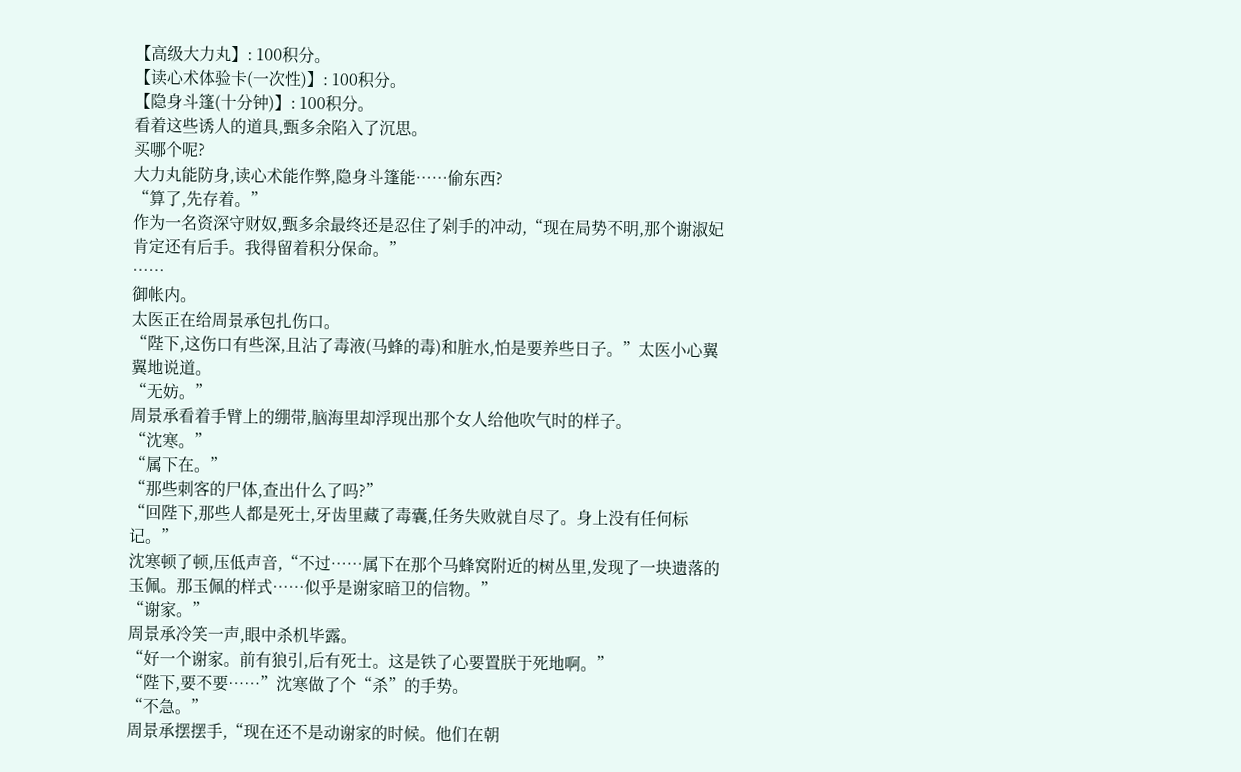【高级大力丸】: 100积分。
【读心术体验卡(一次性)】: 100积分。
【隐身斗篷(十分钟)】: 100积分。
看着这些诱人的道具,甄多余陷入了沉思。
买哪个呢?
大力丸能防身,读心术能作弊,隐身斗篷能……偷东西?
“算了,先存着。”
作为一名资深守财奴,甄多余最终还是忍住了剁手的冲动,“现在局势不明,那个谢淑妃肯定还有后手。我得留着积分保命。”
……
御帐内。
太医正在给周景承包扎伤口。
“陛下,这伤口有些深,且沾了毒液(马蜂的毒)和脏水,怕是要养些日子。”太医小心翼翼地说道。
“无妨。”
周景承看着手臂上的绷带,脑海里却浮现出那个女人给他吹气时的样子。
“沈寒。”
“属下在。”
“那些刺客的尸体,查出什么了吗?”
“回陛下,那些人都是死士,牙齿里藏了毒囊,任务失败就自尽了。身上没有任何标记。”
沈寒顿了顿,压低声音,“不过……属下在那个马蜂窝附近的树丛里,发现了一块遗落的玉佩。那玉佩的样式……似乎是谢家暗卫的信物。”
“谢家。”
周景承冷笑一声,眼中杀机毕露。
“好一个谢家。前有狼引,后有死士。这是铁了心要置朕于死地啊。”
“陛下,要不要……”沈寒做了个“杀”的手势。
“不急。”
周景承摆摆手,“现在还不是动谢家的时候。他们在朝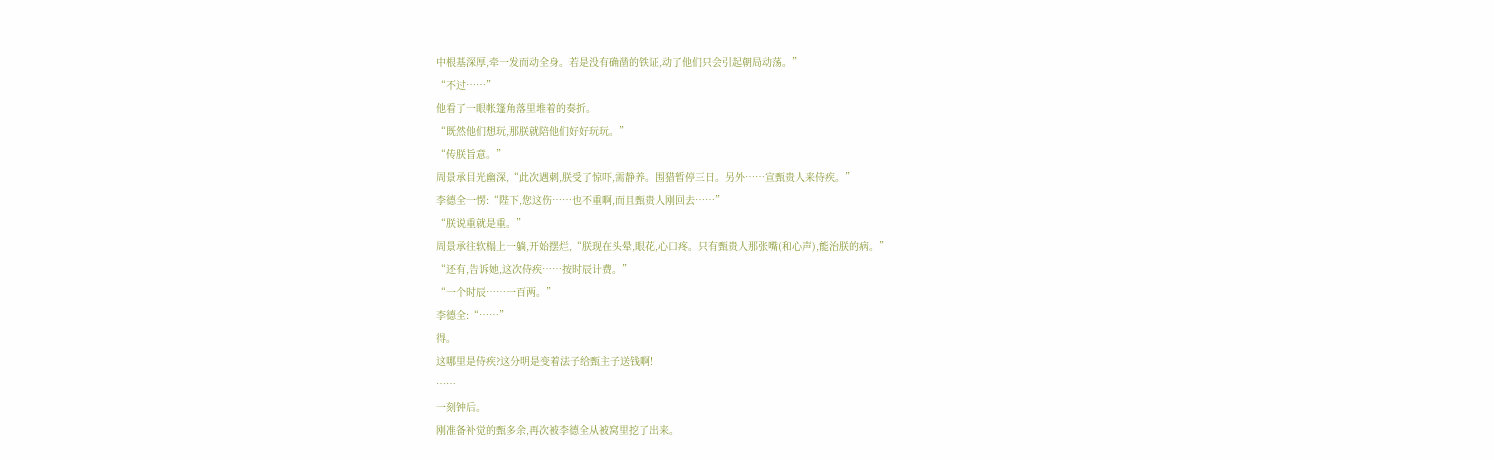中根基深厚,牵一发而动全身。若是没有确凿的铁证,动了他们只会引起朝局动荡。”
“不过……”
他看了一眼帐篷角落里堆着的奏折。
“既然他们想玩,那朕就陪他们好好玩玩。”
“传朕旨意。”
周景承目光幽深,“此次遇刺,朕受了惊吓,需静养。围猎暂停三日。另外……宣甄贵人来侍疾。”
李德全一愣:“陛下,您这伤……也不重啊,而且甄贵人刚回去……”
“朕说重就是重。”
周景承往软榻上一躺,开始摆烂,“朕现在头晕,眼花,心口疼。只有甄贵人那张嘴(和心声),能治朕的病。”
“还有,告诉她,这次侍疾……按时辰计费。”
“一个时辰……一百两。”
李德全:“……”
得。
这哪里是侍疾?这分明是变着法子给甄主子送钱啊!
……
一刻钟后。
刚准备补觉的甄多余,再次被李德全从被窝里挖了出来。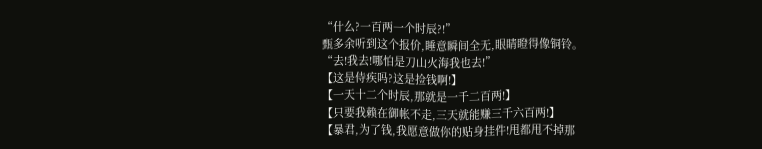“什么?一百两一个时辰?!”
甄多余听到这个报价,睡意瞬间全无,眼睛瞪得像铜铃。
“去!我去!哪怕是刀山火海我也去!”
【这是侍疾吗?这是捡钱啊!】
【一天十二个时辰,那就是一千二百两!】
【只要我赖在御帐不走,三天就能赚三千六百两!】
【暴君,为了钱,我愿意做你的贴身挂件!甩都甩不掉那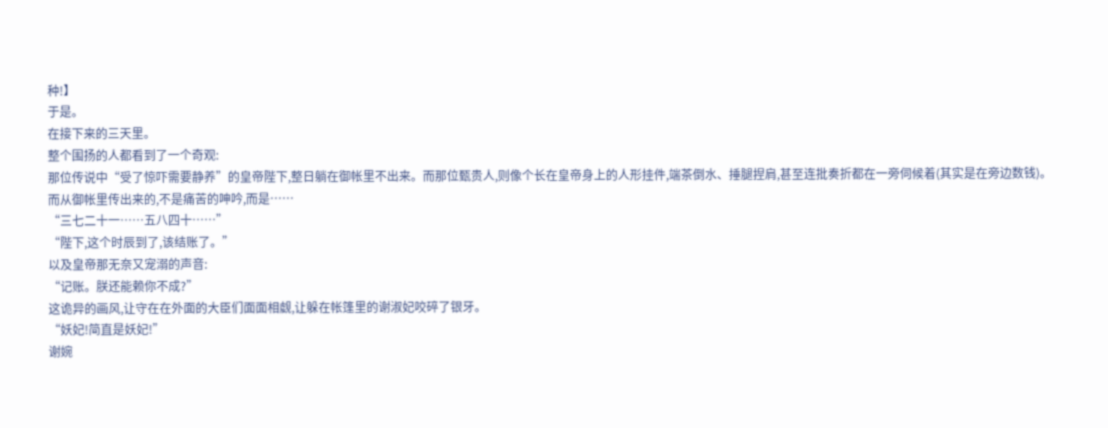种!】
于是。
在接下来的三天里。
整个围扬的人都看到了一个奇观:
那位传说中“受了惊吓需要静养”的皇帝陛下,整日躺在御帐里不出来。而那位甄贵人,则像个长在皇帝身上的人形挂件,端茶倒水、捶腿捏肩,甚至连批奏折都在一旁伺候着(其实是在旁边数钱)。
而从御帐里传出来的,不是痛苦的呻吟,而是……
“三七二十一……五八四十……”
“陛下,这个时辰到了,该结账了。”
以及皇帝那无奈又宠溺的声音:
“记账。朕还能赖你不成?”
这诡异的画风,让守在在外面的大臣们面面相觑,让躲在帐篷里的谢淑妃咬碎了银牙。
“妖妃!简直是妖妃!”
谢婉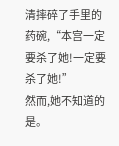清摔碎了手里的药碗,“本宫一定要杀了她!一定要杀了她!”
然而,她不知道的是。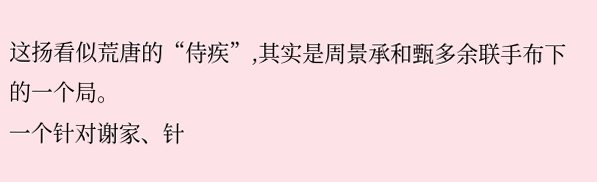这扬看似荒唐的“侍疾”,其实是周景承和甄多余联手布下的一个局。
一个针对谢家、针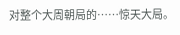对整个大周朝局的……惊天大局。